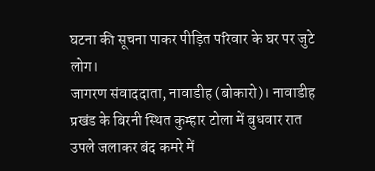घटना की सूचना पाकर पीड़ित परिवार के घर पर जुटे लोग।
जागरण संवाददाता, नावाडीह (बोकारो)। नावाडीह प्रखंड के बिरनी स्थित कुम्हार टोला में बुधवार रात उपले जलाकर बंद कमरे में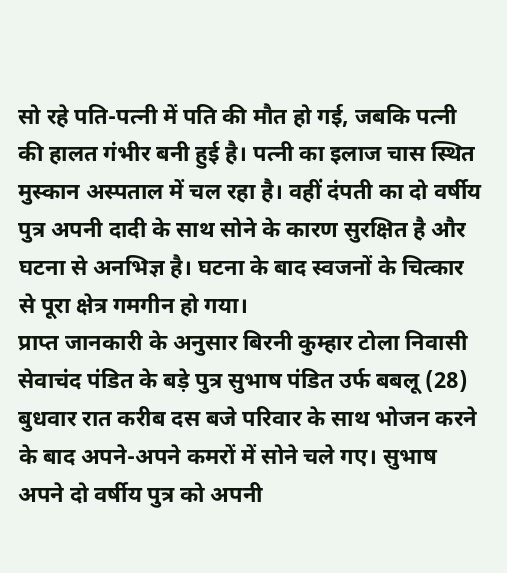सो रहे पति-पत्नी में पति की मौत हो गई, जबकि पत्नी की हालत गंभीर बनी हुई है। पत्नी का इलाज चास स्थित मुस्कान अस्पताल में चल रहा है। वहीं दंपती का दो वर्षीय पुत्र अपनी दादी के साथ सोने के कारण सुरक्षित है और घटना से अनभिज्ञ है। घटना के बाद स्वजनों के चित्कार से पूरा क्षेत्र गमगीन हो गया।
प्राप्त जानकारी के अनुसार बिरनी कुम्हार टोला निवासी सेवाचंद पंडित के बड़े पुत्र सुभाष पंडित उर्फ बबलू (28) बुधवार रात करीब दस बजे परिवार के साथ भोजन करने के बाद अपने-अपने कमरों में सोने चले गए। सुभाष अपने दो वर्षीय पुत्र को अपनी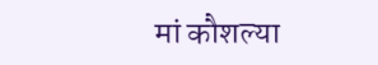मां कौशल्या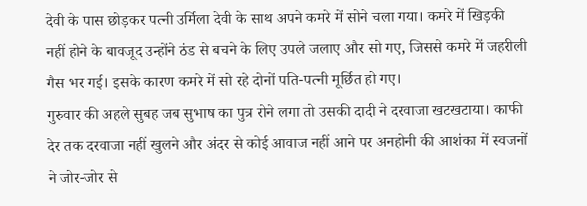देवी के पास छोड़कर पत्नी उर्मिला देवी के साथ अपने कमरे में सोने चला गया। कमरे में खिड़की नहीं होने के बावजूद उन्होंने ठंड से बचने के लिए उपले जलाए और सो गए, जिससे कमरे में जहरीली गैस भर गई। इसके कारण कमरे में सो रहे दोनों पति-पत्नी मूर्छित हो गए।
गुरुवार की अहले सुबह जब सुभाष का पुत्र रोने लगा तो उसकी दादी ने दरवाजा खटखटाया। काफी देर तक दरवाजा नहीं खुलने और अंदर से कोई आवाज नहीं आने पर अनहोनी की आशंका में स्वजनों ने जोर-जोर से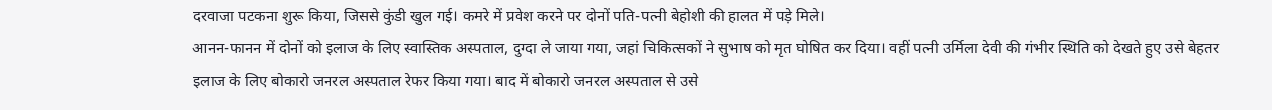दरवाजा पटकना शुरू किया, जिससे कुंडी खुल गई। कमरे में प्रवेश करने पर दोनों पति-पत्नी बेहोशी की हालत में पड़े मिले।
आनन-फानन में दोनों को इलाज के लिए स्वास्तिक अस्पताल, दुग्दा ले जाया गया, जहां चिकित्सकों ने सुभाष को मृत घोषित कर दिया। वहीं पत्नी उर्मिला देवी की गंभीर स्थिति को देखते हुए उसे बेहतर इलाज के लिए बोकारो जनरल अस्पताल रेफर किया गया। बाद में बोकारो जनरल अस्पताल से उसे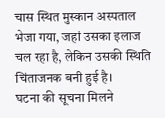चास स्थित मुस्कान अस्पताल भेजा गया, जहां उसका इलाज चल रहा है, लेकिन उसकी स्थिति चिंताजनक बनी हुई है।
घटना की सूचना मिलने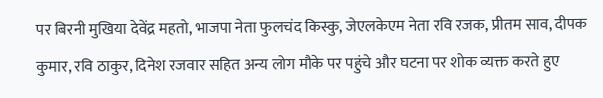पर बिरनी मुखिया देवेंद्र महतो, भाजपा नेता फुलचंद किस्कु, जेएलकेएम नेता रवि रजक, प्रीतम साव, दीपक कुमार, रवि ठाकुर, दिनेश रजवार सहित अन्य लोग मौके पर पहुंचे और घटना पर शोक व्यक्त करते हुए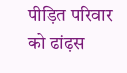पीड़ित परिवार को ढांढ़स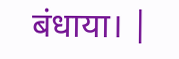बंधाया। |